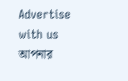Advertise with us
আপনার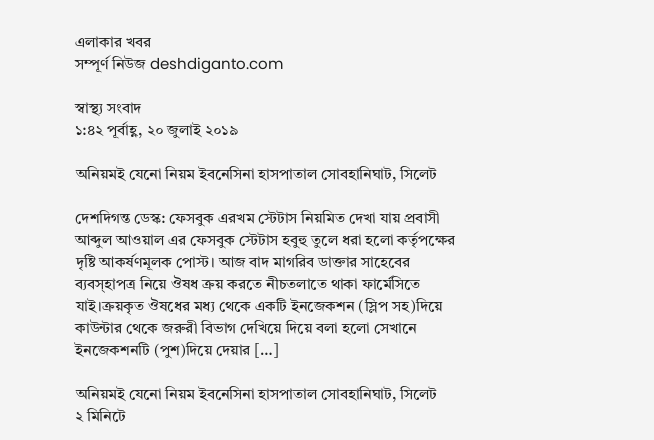এলাকার খবর
সম্পূর্ণ নিউজ deshdiganto.com

স্বাস্থ্য সংবাদ
১:৪২ পূর্বাহ্ণ, ২০ জুলাই ২০১৯

অনিয়মই যেনো নিয়ম ইবনেসিনা হাসপাতাল সোবহানিঘাট, সিলেট

দেশদিগন্ত ডেস্ক: ফেসবুক এরখম স্টেটাস নিয়মিত দেখা যায় প্রবাসী আব্দুল আওয়াল এর ফেসবুক স্টেটাস হবুহু তুলে ধরা হলো কর্তৃপক্ষের দৃষ্টি আকর্ষণমূলক পোস্ট। আজ বাদ মাগরিব ডাক্তার সাহেবের ব্যবস্হাপত্র নিয়ে ঔষধ ক্রয় করতে নীচতলাতে থাকা ফার্মেসিতে যাই।ক্রয়কৃত ঔষধের মধ্য থেকে একটি ইনজেকশন (স্লিপ সহ)দিয়ে কাউন্টার থেকে জরুরী বিভাগ দেখিয়ে দিয়ে বলা হলো সেখানে ইনজেকশনটি (পুশ)দিয়ে দেয়ার […]

অনিয়মই যেনো নিয়ম ইবনেসিনা হাসপাতাল সোবহানিঘাট, সিলেট
২ মিনিটে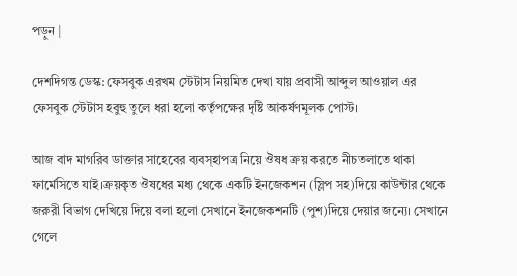পড়ুন |

দেশদিগন্ত ডেস্ক: ফেসবুক এরখম স্টেটাস নিয়মিত দেখা যায় প্রবাসী আব্দুল আওয়াল এর ফেসবুক স্টেটাস হবুহু তুলে ধরা হলো কর্তৃপক্ষের দৃষ্টি আকর্ষণমূলক পোস্ট।

আজ বাদ মাগরিব ডাক্তার সাহেবের ব্যবস্হাপত্র নিয়ে ঔষধ ক্রয় করতে নীচতলাতে থাকা ফার্মেসিতে যাই।ক্রয়কৃত ঔষধের মধ্য থেকে একটি ইনজেকশন (স্লিপ সহ)দিয়ে কাউন্টার থেকে জরুরী বিভাগ দেখিয়ে দিয়ে বলা হলো সেখানে ইনজেকশনটি (পুশ)দিয়ে দেয়ার জন্যে। সেখানে গেলে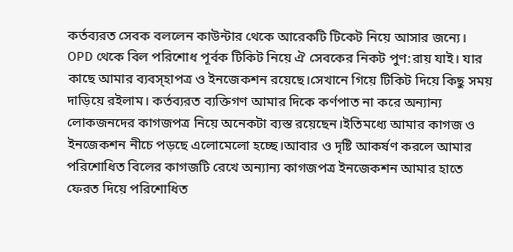কর্তব্যরত সেবক বললেন কাউন্টার থেকে আরেকটি টিকেট নিয়ে আসার জন্যে। OPD থেকে বিল পরিশোধ পূর্বক টিকিট নিয়ে ঐ সেবকের নিকট পুণ:রায় যাই। যার কাছে আমার ব্যবস্হাপত্র ও ইনজেকশন রয়েছে।সেখানে গিয়ে টিকিট দিয়ে কিছু সময় দাড়িয়ে রইলাম। কর্তব্যরত ব্যক্তিগণ আমার দিকে কর্ণপাত না করে অন্যান্য লোকজনদের কাগজপত্র নিয়ে অনেকটা ব্যস্ত রয়েছেন।ইতিমধ্যে আমার কাগজ ও ইনজেকশন নীচে পড়ছে এলোমেলো হচ্ছে।আবার ও দৃষ্টি আকর্ষণ করলে আমার পরিশোধিত বিলের কাগজটি রেখে অন্যান্য কাগজপত্র ইনজেকশন আমার হাতে ফেরত দিয়ে পরিশোধিত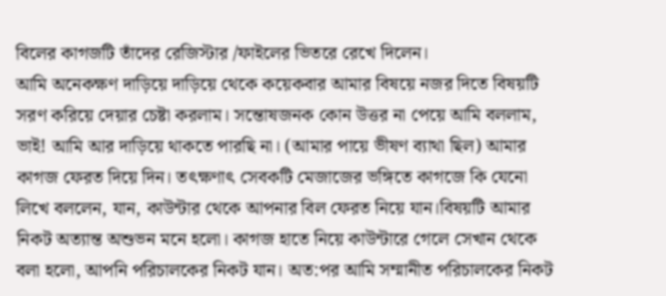বিলের কাগজটি তাঁদের রেজিস্টার /ফাইলের ভিতরে রেখে দিলেন।
আমি অনেকক্ষণ দাড়িয়ে দাড়িয়ে থেকে কয়েকবার আমার বিষয়ে নজর দিতে বিষয়টি সরণ করিয়ে দেয়ার চেষ্টা করলাম। সন্তোষজনক কোন উত্তর না পেয়ে আমি বললাম, ভাই! আমি আর দাড়িয়ে থাকতে পারছি না। (আমার পায়ে ভীষণ ব্যাথা ছিল) আমার কাগজ ফেরত দিয়ে দিন। তৎক্ষণাৎ সেবকটি মেজাজের ভঙ্গিতে কাগজে কি যেনো লিখে বললেন, যান, কাউন্টার থেকে আপনার বিল ফেরত নিয়ে যান।বিষয়টি আমার নিকট অত্যান্ত অশুভন মনে হলো। কাগজ হাতে নিয়ে কাউন্টারে গেলে সেখান থেকে বলা হলো, আপনি পরিচালকের নিকট যান। অত:পর আমি সম্মানীত পরিচালকের নিকট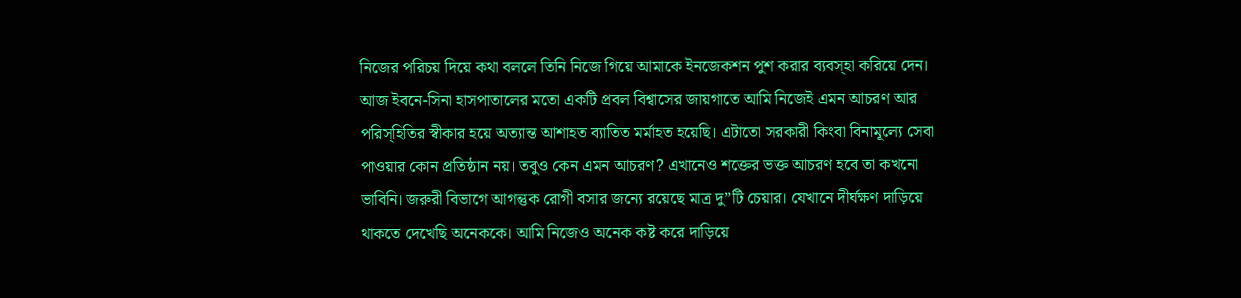নিজের পরিচয় দিয়ে কথা বললে তিনি নিজে গিয়ে আমাকে ইনজেকশন পুশ করার ব্যবস্হা করিয়ে দেন।
আজ ইবনে-সিনা হাসপাতালের মতো একটি প্রবল বিশ্বাসের জায়গাতে আমি নিজেই এমন আচরণ আর পরিস্হিতির স্বীকার হয়ে অত্যান্ত আশাহত ব্যাতিত মর্মাহত হয়েছি। এটাতো সরকারী কিংবা বিনামূল্যে সেবা পাওয়ার কোন প্রতিষ্ঠান নয়। তবুও কেন এমন আচরণ? এখানেও শক্তের ভক্ত আচরণ হবে তা কখনো ভাবিনি। জরুরী বিভাগে আগন্তুক রোগী বসার জন্যে রয়েছে মাত্র দু”টি চেয়ার। যেখানে দীর্ঘক্ষণ দাড়িয়ে থাকতে দেখেছি অনেককে। আমি নিজেও অনেক কষ্ট করে দাড়িয়ে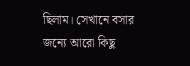ছিলাম। সেখানে বসার জন্যে আরো কিছু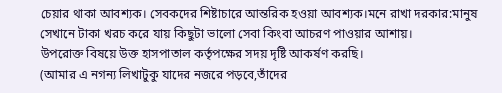চেয়ার থাকা আবশ্যক। সেবকদের শিষ্টাচারে আন্তরিক হওয়া আবশ্যক।মনে রাখা দরকার:মানুষ সেখানে টাকা খরচ করে যায় কিছুটা ভালো সেবা কিংবা আচরণ পাওয়ার আশায়।
উপরোক্ত বিষয়ে উক্ত হাসপাতাল কর্তৃপক্ষের সদয় দৃষ্টি আকর্ষণ করছি।
(আমার এ নগন্য লিখাটুকু যাদের নজরে পড়বে,তাঁদের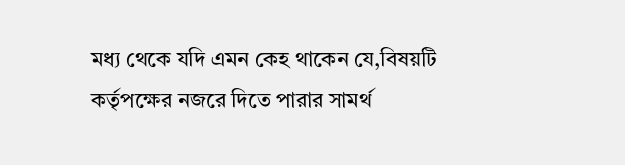মধ্য থেকে যদি এমন কেহ থাকেন যে,বিষয়টি কর্তৃপক্ষের নজরে দিতে পারার সামর্থ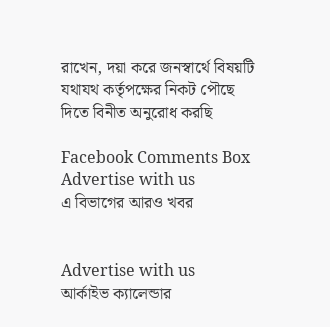রাখেন, দয়া করে জনস্বার্থে বিষয়টি যথাযথ কর্তৃপক্ষের নিকট পৌছে দিতে বিনীত অনুরোধ করছি

Facebook Comments Box
Advertise with us
এ বিভাগের আরও খবর


Advertise with us
আর্কাইভ ক্যালেন্ডার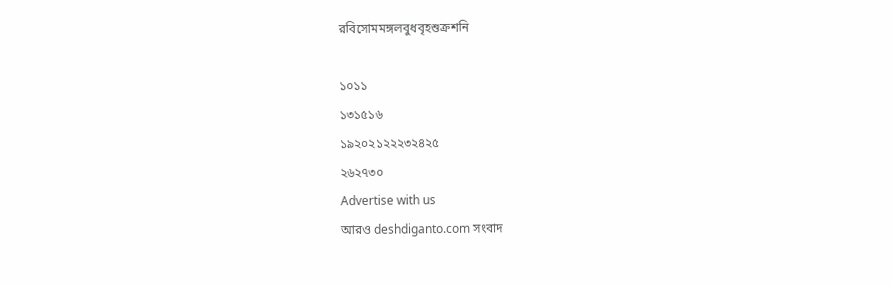রবিসোমমঙ্গলবুধবৃহশুক্রশনি

১০১১
১৩১৫১৬
১৯২০২১২২২৩২৪২৫
২৬২৭৩০
Advertise with us
আরও deshdiganto.com সংবাদ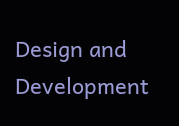Design and Development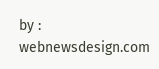by : webnewsdesign.com